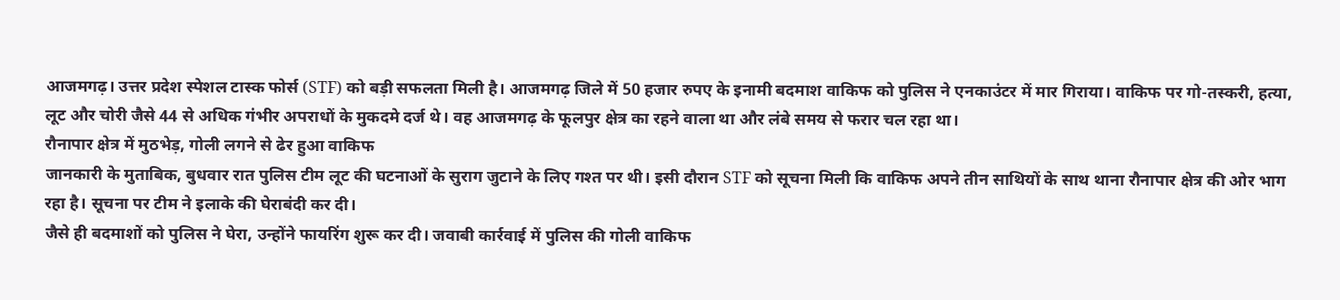आजमगढ़। उत्तर प्रदेश स्पेशल टास्क फोर्स (STF) को बड़ी सफलता मिली है। आजमगढ़ जिले में 50 हजार रुपए के इनामी बदमाश वाकिफ को पुलिस ने एनकाउंटर में मार गिराया। वाकिफ पर गो-तस्करी, हत्या, लूट और चोरी जैसे 44 से अधिक गंभीर अपराधों के मुकदमे दर्ज थे। वह आजमगढ़ के फूलपुर क्षेत्र का रहने वाला था और लंबे समय से फरार चल रहा था।
रौनापार क्षेत्र में मुठभेड़, गोली लगने से ढेर हुआ वाकिफ
जानकारी के मुताबिक, बुधवार रात पुलिस टीम लूट की घटनाओं के सुराग जुटाने के लिए गश्त पर थी। इसी दौरान STF को सूचना मिली कि वाकिफ अपने तीन साथियों के साथ थाना रौनापार क्षेत्र की ओर भाग रहा है। सूचना पर टीम ने इलाके की घेराबंदी कर दी।
जैसे ही बदमाशों को पुलिस ने घेरा, उन्होंने फायरिंग शुरू कर दी। जवाबी कार्रवाई में पुलिस की गोली वाकिफ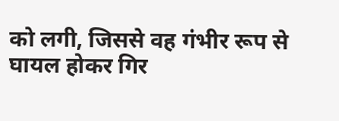को लगी, जिससे वह गंभीर रूप से घायल होकर गिर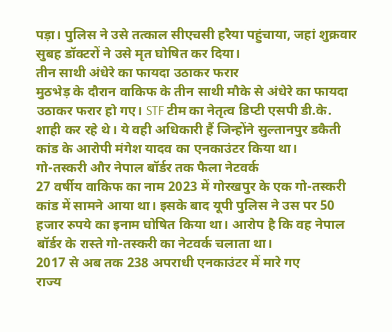पड़ा। पुलिस ने उसे तत्काल सीएचसी हरैया पहुंचाया, जहां शुक्रवार सुबह डॉक्टरों ने उसे मृत घोषित कर दिया।
तीन साथी अंधेरे का फायदा उठाकर फरार
मुठभेड़ के दौरान वाकिफ के तीन साथी मौके से अंधेरे का फायदा उठाकर फरार हो गए। STF टीम का नेतृत्व डिप्टी एसपी डी.के. शाही कर रहे थे। ये वही अधिकारी हैं जिन्होंने सुल्तानपुर डकैती कांड के आरोपी मंगेश यादव का एनकाउंटर किया था।
गो-तस्करी और नेपाल बॉर्डर तक फैला नेटवर्क
27 वर्षीय वाकिफ का नाम 2023 में गोरखपुर के एक गो-तस्करी कांड में सामने आया था। इसके बाद यूपी पुलिस ने उस पर 50 हजार रुपये का इनाम घोषित किया था। आरोप है कि वह नेपाल बॉर्डर के रास्ते गो-तस्करी का नेटवर्क चलाता था।
2017 से अब तक 238 अपराधी एनकाउंटर में मारे गए
राज्य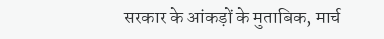सरकार के आंकड़ों के मुताबिक, मार्च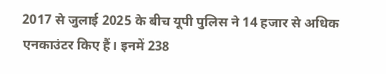2017 से जुलाई 2025 के बीच यूपी पुलिस ने 14 हजार से अधिक एनकाउंटर किए हैं। इनमें 238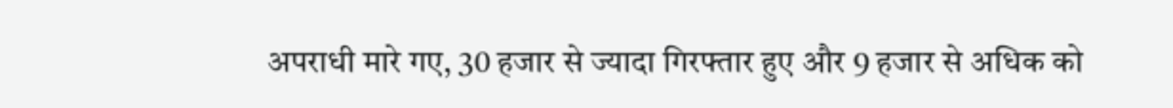अपराधी मारे गए, 30 हजार से ज्यादा गिरफ्तार हुए और 9 हजार से अधिक को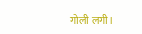गोली लगी।